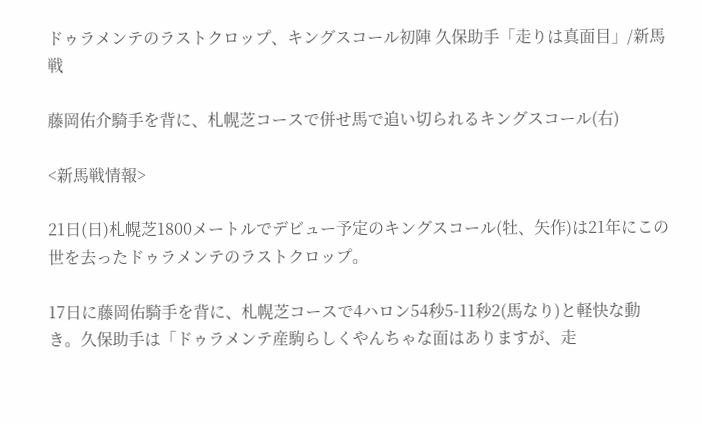ドゥラメンテのラストクロップ、キングスコール初陣 久保助手「走りは真面目」/新馬戦

藤岡佑介騎手を背に、札幌芝コースで併せ馬で追い切られるキングスコール(右)

<新馬戦情報>

21日(日)札幌芝1800メートルでデビュー予定のキングスコール(牡、矢作)は21年にこの世を去ったドゥラメンテのラストクロップ。

17日に藤岡佑騎手を背に、札幌芝コースで4ハロン54秒5-11秒2(馬なり)と軽快な動き。久保助手は「ドゥラメンテ産駒らしくやんちゃな面はありますが、走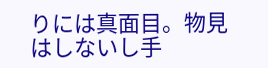りには真面目。物見はしないし手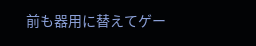前も器用に替えてゲー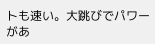トも速い。大跳びでパワーがあ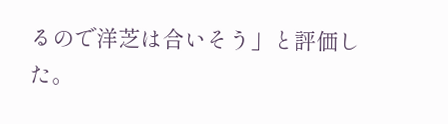るので洋芝は合いそう」と評価した。